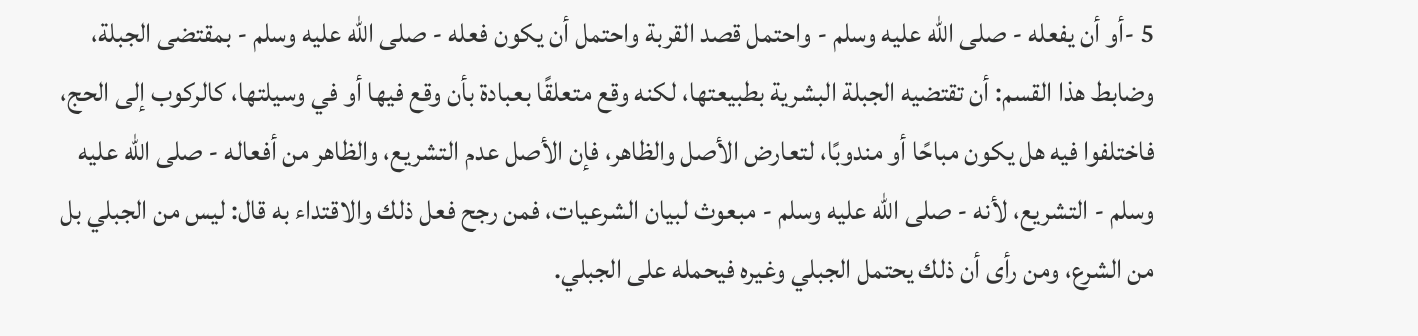5 -أو أن يفعله - صلى الله عليه وسلم - واحتمل قصد القربة واحتمل أن يكون فعله - صلى الله عليه وسلم - بمقتضى الجبلة، وضابط هذا القسم: أن تقتضيه الجبلة البشرية بطبيعتها، لكنه وقع متعلقًا بعبادة بأن وقع فيها أو في وسيلتها، كالركوب إلى الحج، فاختلفوا فيه هل يكون مباحًا أو مندوبًا، لتعارض الأصل والظاهر، فإن الأصل عدم التشريع، والظاهر من أفعاله - صلى الله عليه وسلم - التشريع، لأنه - صلى الله عليه وسلم - مبعوث لبيان الشرعيات، فمن رجح فعل ذلك والاقتداء به قال: ليس من الجبلي بل من الشرع، ومن رأى أن ذلك يحتمل الجبلي وغيره فيحمله على الجبلي.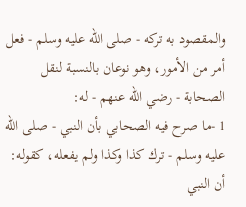والمقصود به تركه - صلى الله عليه وسلم - فعل أمر من الأمور، وهو نوعان بالنسبة لنقل الصحابة - رضي الله عنهم - له:
1 -ما صرح فيه الصحابي بأن النبي - صلى الله عليه وسلم - ترك كذا وكذا ولم يفعله، كقوله: أن النبي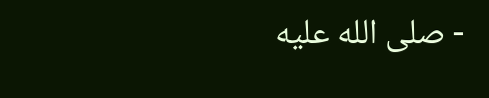- صلى الله عليه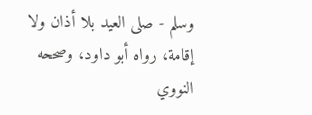وسلم - صلى العيد بلا أذان ولا إقامة، رواه أبو داود، وصححه النووي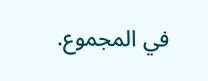في المجموع.